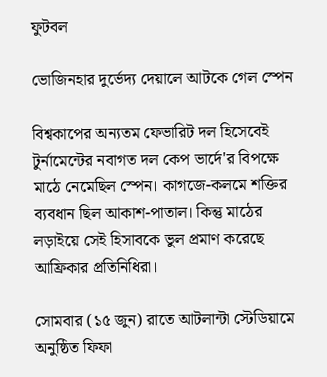ফুটবল

ভোজিনহার দুর্ভেদ্য দেয়ালে আটকে গেল স্পেন

বিশ্বকাপের অন্যতম ফেভারিট দল হিসেবেই টুর্নামেন্টের নবাগত দল কেপ ভার্দে'র বিপক্ষে মাঠে নেমেছিল স্পেন। কাগজে-কলমে শক্তির ব্যবধান ছিল আকাশ-পাতাল। কিন্তু মাঠের লড়াইয়ে সেই হিসাবকে ভুল প্রমাণ করেছে আফ্রিকার প্রতিনিধিরা।

সোমবার (১৫ জুন) রাতে আটলান্টা স্টেডিয়ামে অনুষ্ঠিত ফিফা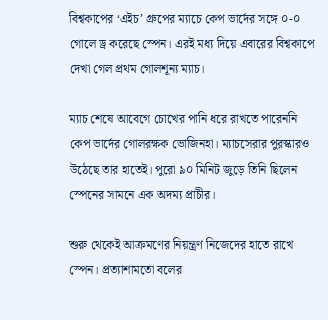বিশ্বকাপের ‘এইচ’ গ্রুপের ম্যাচে কেপ ভার্দের সঙ্গে ০-০ গোলে ড্র করেছে স্পেন। এরই মধ্য দিয়ে এবারের বিশ্বকাপে দেখা গেল প্রথম গোলশূন্য ম্যাচ।

ম্যাচ শেষে আবেগে চোখের পানি ধরে রাখতে পারেননি কেপ ভার্দের গোলরক্ষক ভোজিনহা। ম্যাচসেরার পুরস্কারও উঠেছে তার হাতেই। পুরো ৯০ মিনিট জুড়ে তিনি ছিলেন স্পেনের সামনে এক অদম্য প্রাচীর।

শুরু থেকেই আক্রমণের নিয়ন্ত্রণ নিজেদের হাতে রাখে স্পেন। প্রত্যাশামতো বলের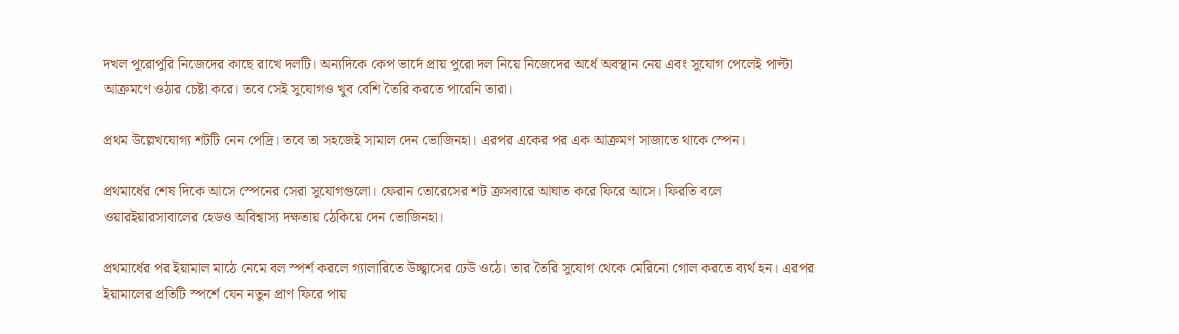দখল পুরোপুরি নিজেদের কাছে রাখে দলটি। অন্যদিকে কেপ ভার্দে প্রায় পুরো দল নিয়ে নিজেদের অর্ধে অবস্থান নেয় এবং সুযোগ পেলেই পাল্টা আক্রমণে ওঠার চেষ্টা করে। তবে সেই সুযোগও খুব বেশি তৈরি করতে পারেনি তারা।

প্রথম উল্লেখযোগ্য শটটি নেন পেদ্রি। তবে তা সহজেই সামাল দেন ভোজিনহা। এরপর একের পর এক আক্রমণ সাজাতে থাকে স্পেন।

প্রথমার্ধের শেষ দিকে আসে স্পেনের সেরা সুযোগগুলো। ফেরান তোরেসের শট ক্রসবারে আঘাত করে ফিরে আসে। ফিরতি বলে ওয়ারইয়ারসাবালের হেডও অবিশ্বাস্য দক্ষতায় ঠেকিয়ে দেন ভোজিনহা।

প্রথমার্ধের পর ইয়ামাল মাঠে নেমে বল স্পর্শ করলে গ্যালারিতে উচ্ছ্বাসের ঢেউ ওঠে। তার তৈরি সুযোগ থেকে মেরিনো গোল করতে ব্যর্থ হন। এরপর ইয়ামালের প্রতিটি স্পর্শে যেন নতুন প্রাণ ফিরে পায়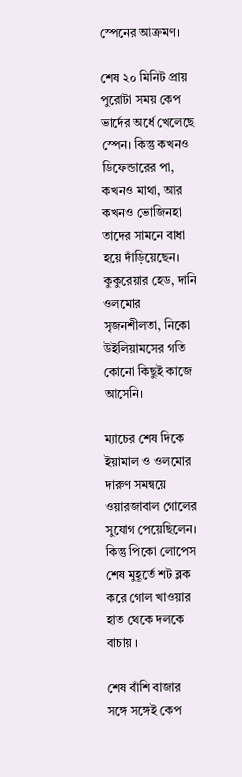স্পেনের আক্রমণ।

শেষ ২০ মিনিট প্রায় পুরোটা সময় কেপ ভার্দের অর্ধে খেলেছে স্পেন। কিন্তু কখনও ডিফেন্ডারের পা, কখনও মাথা, আর কখনও ভোজিনহা তাদের সামনে বাধা হয়ে দাঁড়িয়েছেন। কুকুরেয়ার হেড, দানি ওলমোর সৃজনশীলতা, নিকো উইলিয়ামসের গতি কোনো কিছুই কাজে আসেনি।

ম্যাচের শেষ দিকে ইয়ামাল ও ওলমোর দারুণ সমন্বয়ে ওয়ারজাবাল গোলের সুযোগ পেয়েছিলেন। কিন্তু পিকো লোপেস শেষ মুহূর্তে শট ব্লক করে গোল খাওয়ার হাত থেকে দলকে বাচায় ।

শেষ বাঁশি বাজার সঙ্গে সঙ্গেই কেপ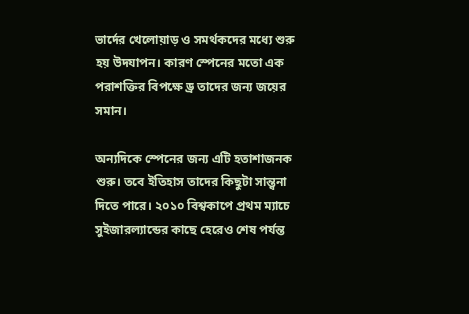ভার্দের খেলোয়াড় ও সমর্থকদের মধ্যে শুরু হয় উদযাপন। কারণ স্পেনের মতো এক পরাশক্তির বিপক্ষে ড্র তাদের জন্য জয়ের সমান।

অন্যদিকে স্পেনের জন্য এটি হতাশাজনক শুরু। তবে ইতিহাস তাদের কিছুটা সান্ত্বনা দিতে পারে। ২০১০ বিশ্বকাপে প্রথম ম্যাচে সুইজারল্যান্ডের কাছে হেরেও শেষ পর্যন্ত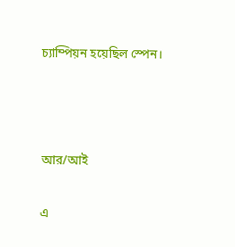চ্যাম্পিয়ন হয়েছিল স্পেন।



আর/আই

এ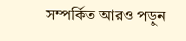সম্পর্কিত আরও পড়ুন